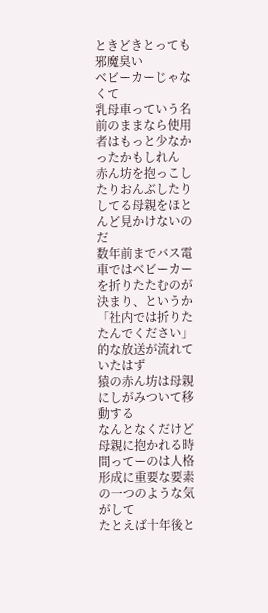ときどきとっても邪魔臭い
ベビーカーじゃなくて
乳母車っていう名前のままなら使用者はもっと少なかったかもしれん
赤ん坊を抱っこしたりおんぶしたりしてる母親をほとんど見かけないのだ
数年前までバス電車ではベビーカーを折りたたむのが決まり、というか
「社内では折りたたんでください」的な放送が流れていたはず
猿の赤ん坊は母親にしがみついて移動する
なんとなくだけど
母親に抱かれる時間ってーのは人格形成に重要な要素の一つのような気がして
たとえば十年後と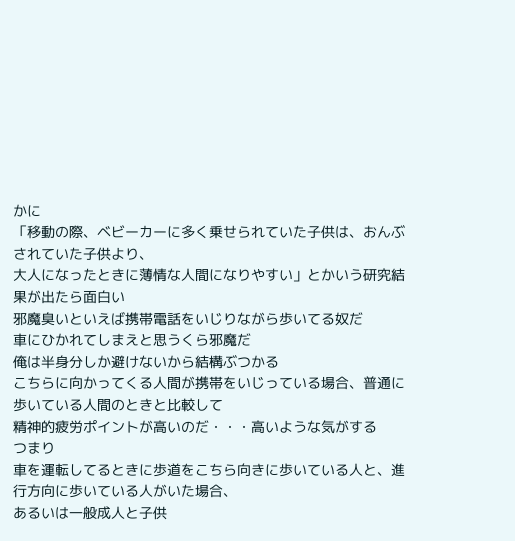かに
「移動の際、ベビーカーに多く乗せられていた子供は、おんぶされていた子供より、
大人になったときに薄情な人間になりやすい」とかいう研究結果が出たら面白い
邪魔臭いといえば携帯電話をいじりながら歩いてる奴だ
車にひかれてしまえと思うくら邪魔だ
俺は半身分しか避けないから結構ぶつかる
こちらに向かってくる人間が携帯をいじっている場合、普通に歩いている人間のときと比較して
精神的疲労ポイントが高いのだ・・・高いような気がする
つまり
車を運転してるときに歩道をこちら向きに歩いている人と、進行方向に歩いている人がいた場合、
あるいは一般成人と子供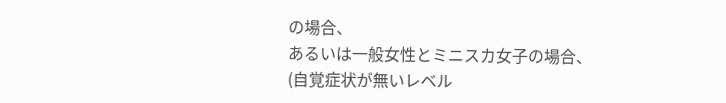の場合、
あるいは一般女性とミニスカ女子の場合、
(自覚症状が無いレベル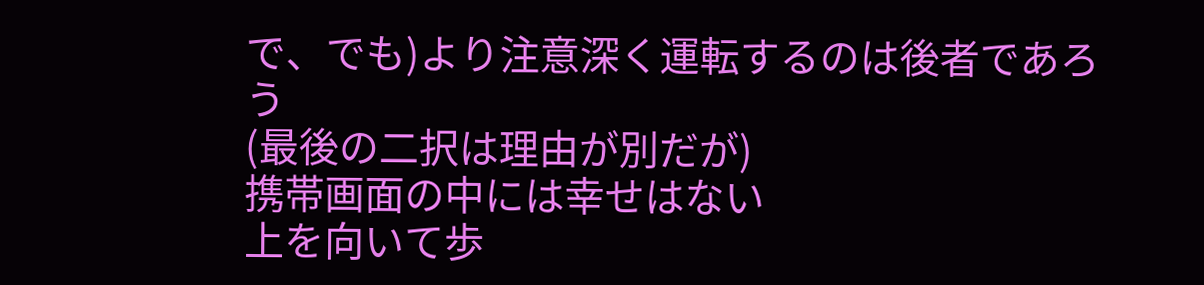で、でも)より注意深く運転するのは後者であろう
(最後の二択は理由が別だが)
携帯画面の中には幸せはない
上を向いて歩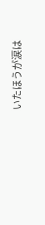いたほうが涙は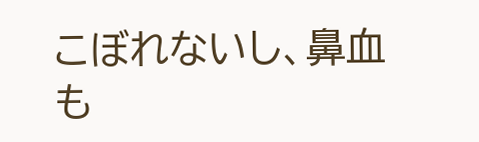こぼれないし、鼻血も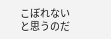こぼれないと思うのだ